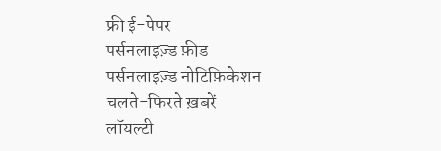फ्री ई-पेपर
पर्सनलाइज़्ड फ़ीड
पर्सनलाइज़्ड नोटिफ़िकेशन
चलते-फिरते ख़बरें
लॉयल्टी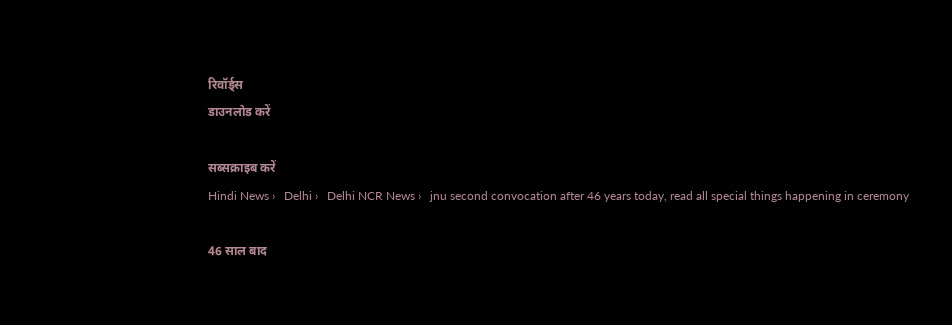रिवॉर्ड्स
डाउनलोड करें

सब्सक्राइब करें
Hindi News ›   Delhi ›   Delhi NCR News ›   jnu second convocation after 46 years today, read all special things happening in ceremony

46 साल बाद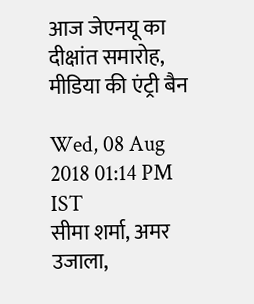आज जेएनयू का दीक्षांत समारोह, मीडिया की एंट्री बैन

Wed, 08 Aug 2018 01:14 PM IST
सीमा शर्मा, अमर उजाला,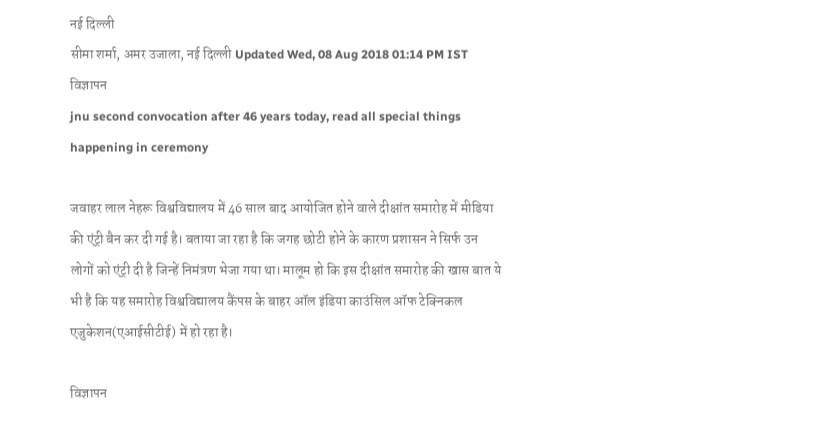नई दिल्ली
सीमा शर्मा, अमर उजाला, नई दिल्ली Updated Wed, 08 Aug 2018 01:14 PM IST
विज्ञापन
jnu second convocation after 46 years today, read all special things happening in ceremony

जवाहर लाल नेहरू विश्वविद्यालय में 46 साल बाद आयोजित होने वाले दीक्षांत समारोह में मीडिया की एंट्री बैन कर दी गई है। बताया जा रहा है कि जगह छोटी होने के कारण प्रशासन ने सिर्फ उन लोगों को एंट्री दी है जिन्हें निमंत्रण भेजा गया था। मालूम हो कि इस दीक्षांत समारोह की खास बात ये भी है कि यह समारोह विश्वविद्यालय कैंपस के बाहर ऑल इंडिया काउंसिल ऑफ टेक्निकल एजुकेशन(एआईसीटीई) में हो रहा है।

विज्ञापन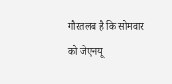गौरतलब है कि सोमवार को जेएनयू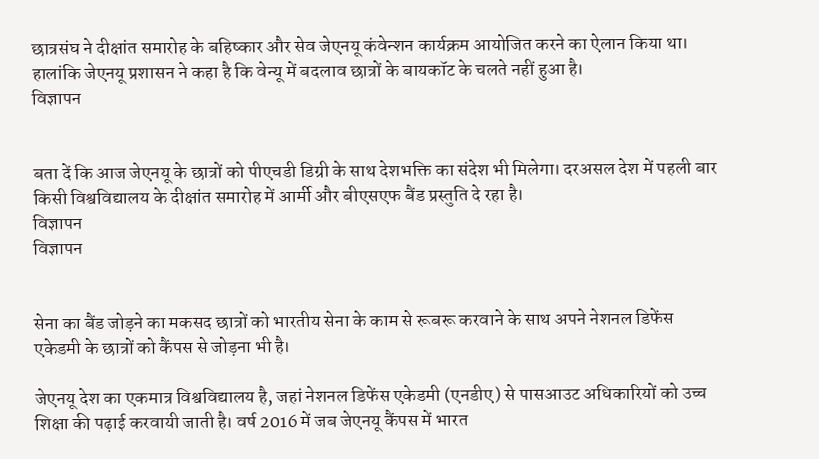छात्रसंघ ने दीक्षांत समारोह के बहिष्कार और सेव जेएनयू कंवेन्शन कार्यक्रम आयोजित करने का ऐलान किया था। हालांकि जेएनयू प्रशासन ने कहा है कि वेन्यू में बदलाव छात्रों के बायकॉट के चलते नहीं हुआ है।
विज्ञापन


बता दें कि आज जेएनयू के छात्रों को पीएचडी डिग्री के साथ देशभक्ति का संदेश भी मिलेगा। दरअसल देश में पहली बार किसी विश्वविद्यालय के दीक्षांत समारोह में आर्मी और बीएसएफ बैंड प्रस्तुति दे रहा है।
विज्ञापन
विज्ञापन


सेना का बैंड जोड़ने का मकसद छात्रों को भारतीय सेना के काम से रूबरू करवाने के साथ अपने नेशनल डिफेंस एकेडमी के छात्रों को कैंपस से जोड़ना भी है।

जेएनयू देश का एकमात्र विश्वविद्यालय है, जहां नेशनल डिफेंस एकेडमी (एनडीए) से पासआउट अधिकारियों को उच्च शिक्षा की पढ़ाई करवायी जाती है। वर्ष 2016 में जब जेएनयू कैंपस में भारत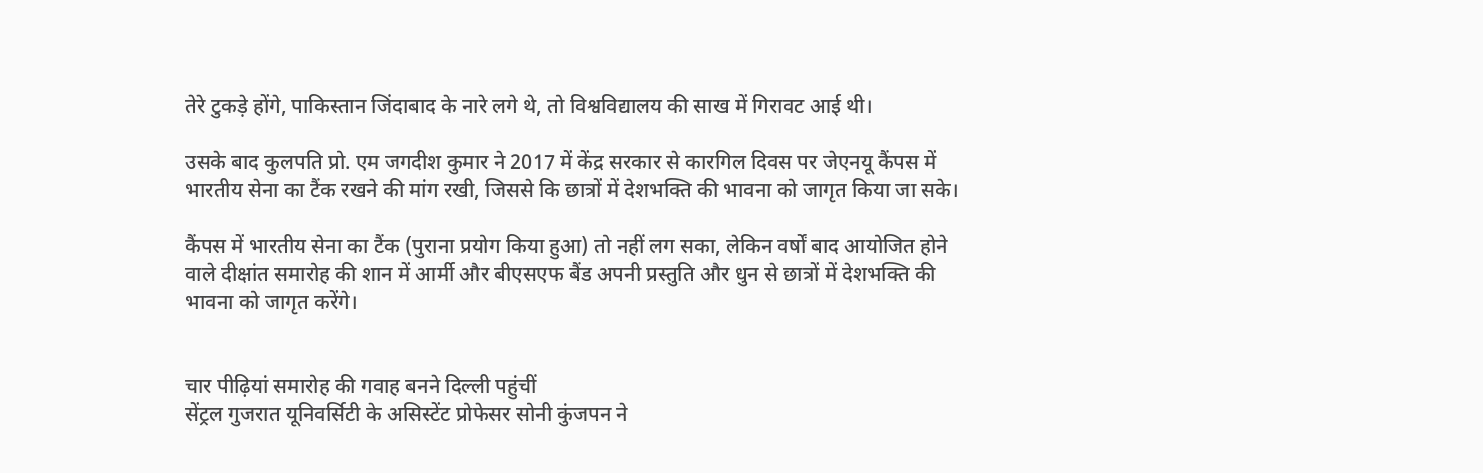तेरे टुकड़े होंगे, पाकिस्तान जिंदाबाद के नारे लगे थे, तो विश्वविद्यालय की साख में गिरावट आई थी।

उसके बाद कुलपति प्रो. एम जगदीश कुमार ने 2017 में केंद्र सरकार से कारगिल दिवस पर जेएनयू कैंपस में भारतीय सेना का टैंक रखने की मांग रखी, जिससे कि छात्रों में देशभक्ति की भावना को जागृत किया जा सके।

कैंपस में भारतीय सेना का टैंक (पुराना प्रयोग किया हुआ) तो नहीं लग सका, लेकिन वर्षों बाद आयोजित होने वाले दीक्षांत समारोह की शान में आर्मी और बीएसएफ बैंड अपनी प्रस्तुति और धुन से छात्रों में देशभक्ति की भावना को जागृत करेंगे।


चार पीढ़ियां समारोह की गवाह बनने दिल्ली पहुंचीं
सेंट्रल गुजरात यूनिवर्सिटी के असिस्टेंट प्रोफेसर सोनी कुंजपन ने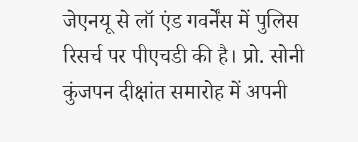जेएनयू से लॉ एंड गवर्नेंस में पुलिस रिसर्च पर पीएचडी की है। प्रो. सोनी कुंजपन दीक्षांत समारोह में अपनी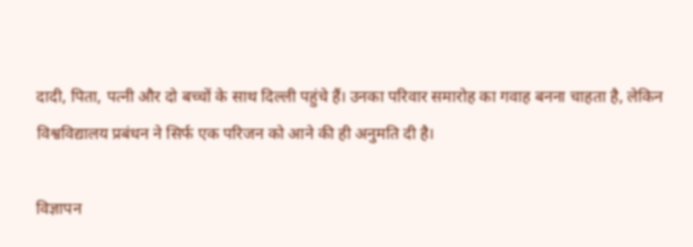दादी, पिता, पत्नी और दो बच्चों के साथ दिल्ली पहुंचे हैं। उनका परिवार समारोह का गवाह बनना चाहता है, लेकिन विश्वविद्यालय प्रबंधन ने सिर्फ एक परिजन को आने की ही अनुमति दी है।

विज्ञापन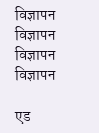विज्ञापन
विज्ञापन
विज्ञापन
विज्ञापन

एड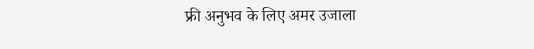फ्री अनुभव के लिए अमर उजाला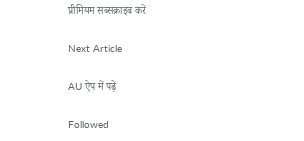प्रीमियम सब्सक्राइब करें

Next Article

AU ऐप में पढ़ें

Followed